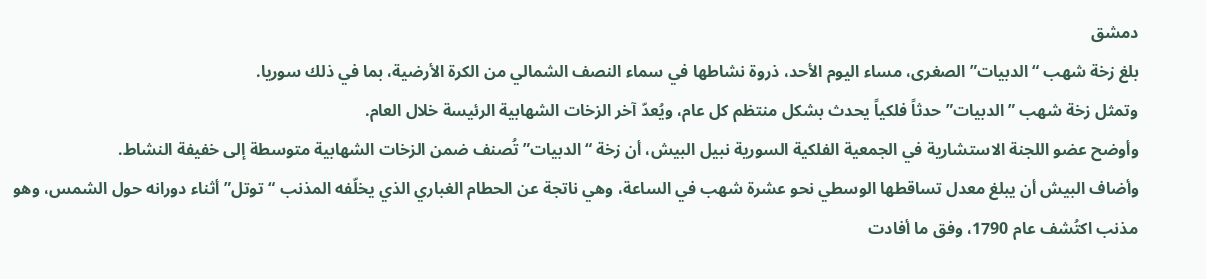دمشق
بلغ زخة شهب “الدبيات” الصغرى، مساء اليوم الأحد، ذروة نشاطها في سماء النصف الشمالي من الكرة الأرضية، بما في ذلك سوريا.
وتمثل زخة شهب ”الدبيات” حدثاً فلكياً يحدث بشكل منتظم كل عام، ويُعدّ آخر الزخات الشهابية الرئيسة خلال العام.
وأوضح عضو اللجنة الاستشارية في الجمعية الفلكية السورية نبيل البيش، أن زخة “الدبيات” تُصنف ضمن الزخات الشهابية متوسطة إلى خفيفة النشاط.
وأضاف البيش أن يبلغ معدل تساقطها الوسطي نحو عشرة شهب في الساعة، وهي ناتجة عن الحطام الغباري الذي يخلّفه المذنب “توتل” أثناء دورانه حول الشمس، وهو مذنب اكتُشف عام 1790، وفق ما أفادت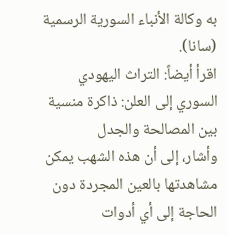به وكالة الأنباء السورية الرسمية (سانا).
اقرأ أيضاً: التراث اليهودي السوري إلى العلن: ذاكرة منسية بين المصالحة والجدل
وأشار، إلى أن هذه الشهب يمكن مشاهدتها بالعين المجردة دون الحاجة إلى أي أدوات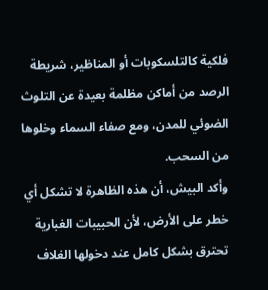فلكية كالتلسكوبات أو المناظير، شريطة الرصد من أماكن مظلمة بعيدة عن التلوث الضوئي للمدن، ومع صفاء السماء وخلوها من السحب.
وأكد البيش، أن هذه الظاهرة لا تشكل أي خطر على الأرض، لأن الحبيبات الغبارية تحترق بشكل كامل عند دخولها الغلاف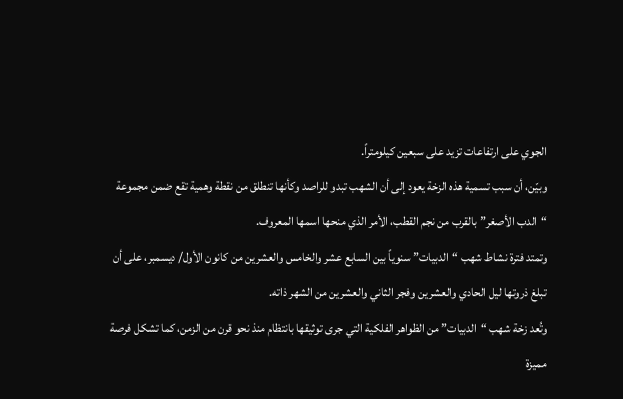الجوي على ارتفاعات تزيد على سبعين كيلومتراً.
وبيّن، أن سبب تسمية هذه الزخة يعود إلى أن الشهب تبدو للراصد وكأنها تنطلق من نقطة وهمية تقع ضمن مجموعة “الدب الأصغر” بالقرب من نجم القطب، الأمر الذي منحها اسمها المعروف.
وتمتد فترة نشاط شهب “الدبيات” سنوياً بين السابع عشر والخامس والعشرين من كانون الأول/ ديسمبر، على أن تبلغ ذروتها ليل الحادي والعشرين وفجر الثاني والعشرين من الشهر ذاته.
وتُعد زخة شهب “الدبيات” من الظواهر الفلكية التي جرى توثيقها بانتظام منذ نحو قرن من الزمن، كما تشكل فرصة مميزة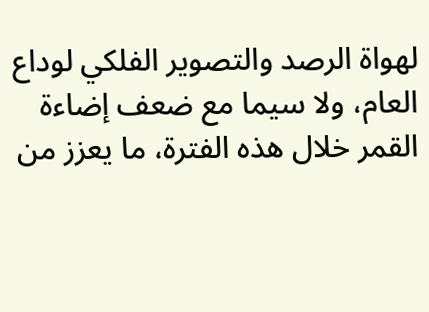لهواة الرصد والتصوير الفلكي لوداع العام، ولا سيما مع ضعف إضاءة القمر خلال هذه الفترة، ما يعزز من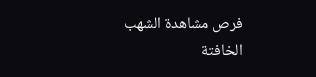فرص مشاهدة الشهب الخافتة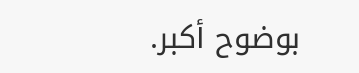بوضوح أكبر.